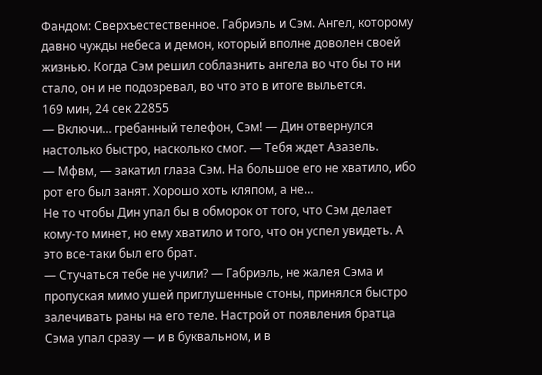Фандом: Сверхъестественное. Габриэль и Сэм. Ангел, которому давно чужды небеса и демон, который вполне доволен своей жизнью. Когда Сэм решил соблазнить ангела во что бы то ни стало, он и не подозревал, во что это в итоге выльется.
169 мин, 24 сек 22855
— Включи… гребанный телефон, Сэм! — Дин отвернулся настолько быстро, насколько смог. — Тебя ждет Азазель.
— Мфвм, — закатил глаза Сэм. На большое его не хватило, ибо рот его был занят. Хорошо хоть кляпом, а не…
Не то чтобы Дин упал бы в обморок от того, что Сэм делает кому-то минет, но ему хватило и того, что он успел увидеть. А это все-таки был его брат.
— Стучаться тебе не учили? — Габриэль, не жалея Сэма и пропуская мимо ушей приглушенные стоны, принялся быстро залечивать раны на его теле. Настрой от появления братца Сэма упал сразу — и в буквальном, и в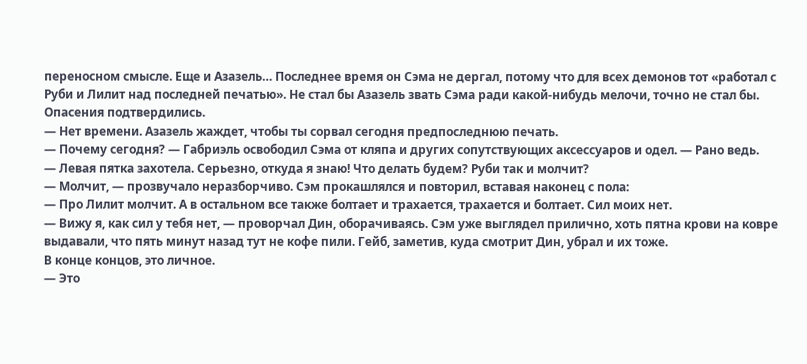переносном смысле. Еще и Азазель… Последнее время он Сэма не дергал, потому что для всех демонов тот «работал с Руби и Лилит над последней печатью». Не стал бы Азазель звать Сэма ради какой-нибудь мелочи, точно не стал бы.
Опасения подтвердились.
— Нет времени. Азазель жаждет, чтобы ты сорвал сегодня предпоследнюю печать.
— Почему сегодня? — Габриэль освободил Сэма от кляпа и других сопутствующих аксессуаров и одел. — Рано ведь.
— Левая пятка захотела. Серьезно, откуда я знаю! Что делать будем? Руби так и молчит?
— Молчит, — прозвучало неразборчиво. Сэм прокашлялся и повторил, вставая наконец с пола:
— Про Лилит молчит. А в остальном все также болтает и трахается, трахается и болтает. Сил моих нет.
— Вижу я, как сил у тебя нет, — проворчал Дин, оборачиваясь. Сэм уже выглядел прилично, хоть пятна крови на ковре выдавали, что пять минут назад тут не кофе пили. Гейб, заметив, куда смотрит Дин, убрал и их тоже.
В конце концов, это личное.
— Это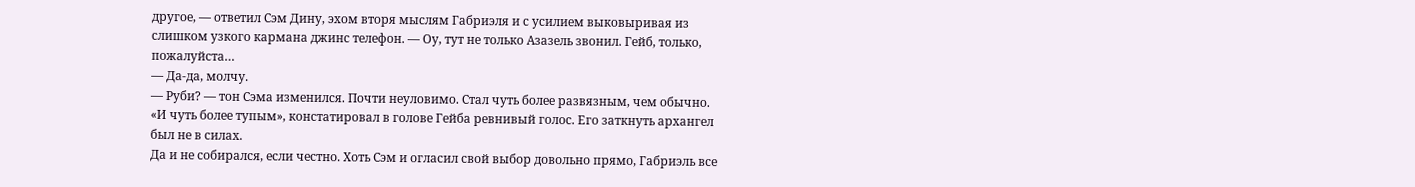другое, — ответил Сэм Дину, эхом вторя мыслям Габриэля и с усилием выковыривая из слишком узкого кармана джинс телефон. — Оу, тут не только Азазель звонил. Гейб, только, пожалуйста…
— Да-да, молчу.
— Руби? — тон Сэма изменился. Почти неуловимо. Стал чуть более развязным, чем обычно. «И чуть более тупым», констатировал в голове Гейба ревнивый голос. Его заткнуть архангел был не в силах.
Да и не собирался, если честно. Хоть Сэм и огласил свой выбор довольно прямо, Габриэль все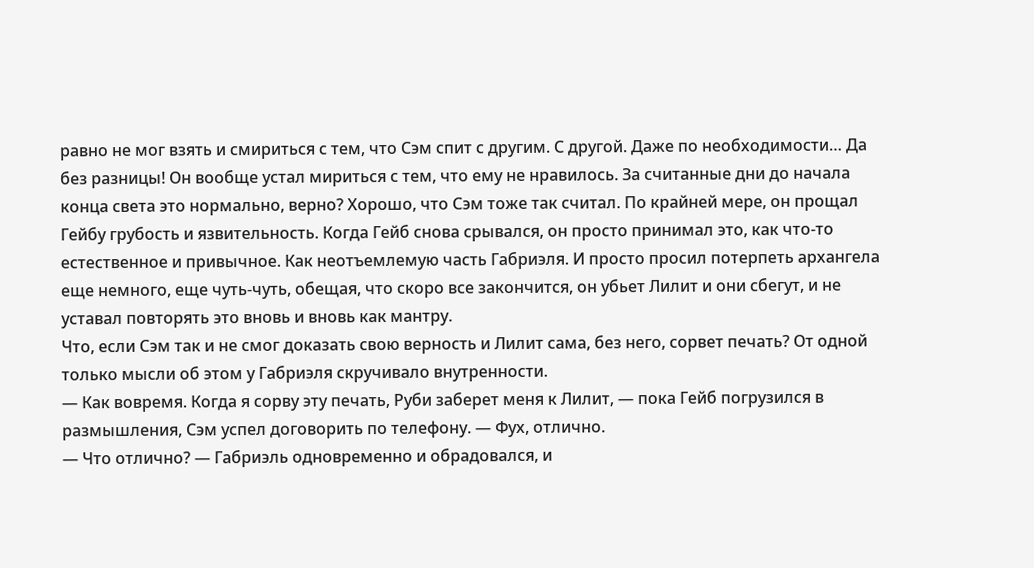равно не мог взять и смириться с тем, что Сэм спит с другим. С другой. Даже по необходимости… Да без разницы! Он вообще устал мириться с тем, что ему не нравилось. За считанные дни до начала конца света это нормально, верно? Хорошо, что Сэм тоже так считал. По крайней мере, он прощал Гейбу грубость и язвительность. Когда Гейб снова срывался, он просто принимал это, как что-то естественное и привычное. Как неотъемлемую часть Габриэля. И просто просил потерпеть архангела еще немного, еще чуть-чуть, обещая, что скоро все закончится, он убьет Лилит и они сбегут, и не уставал повторять это вновь и вновь как мантру.
Что, если Сэм так и не смог доказать свою верность и Лилит сама, без него, сорвет печать? От одной только мысли об этом у Габриэля скручивало внутренности.
— Как вовремя. Когда я сорву эту печать, Руби заберет меня к Лилит, — пока Гейб погрузился в размышления, Сэм успел договорить по телефону. — Фух, отлично.
— Что отлично? — Габриэль одновременно и обрадовался, и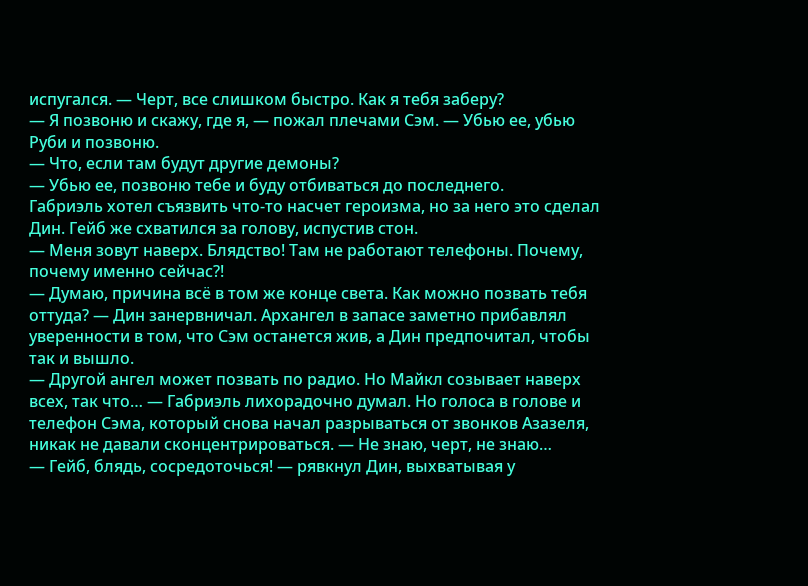испугался. — Черт, все слишком быстро. Как я тебя заберу?
— Я позвоню и скажу, где я, — пожал плечами Сэм. — Убью ее, убью Руби и позвоню.
— Что, если там будут другие демоны?
— Убью ее, позвоню тебе и буду отбиваться до последнего.
Габриэль хотел съязвить что-то насчет героизма, но за него это сделал Дин. Гейб же схватился за голову, испустив стон.
— Меня зовут наверх. Блядство! Там не работают телефоны. Почему, почему именно сейчас?!
— Думаю, причина всё в том же конце света. Как можно позвать тебя оттуда? — Дин занервничал. Архангел в запасе заметно прибавлял уверенности в том, что Сэм останется жив, а Дин предпочитал, чтобы так и вышло.
— Другой ангел может позвать по радио. Но Майкл созывает наверх всех, так что… — Габриэль лихорадочно думал. Но голоса в голове и телефон Сэма, который снова начал разрываться от звонков Азазеля, никак не давали сконцентрироваться. — Не знаю, черт, не знаю…
— Гейб, блядь, сосредоточься! — рявкнул Дин, выхватывая у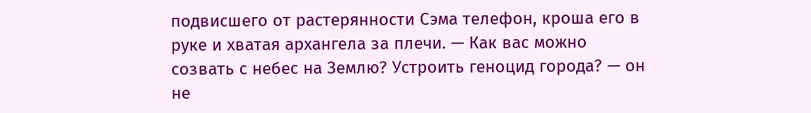подвисшего от растерянности Сэма телефон, кроша его в руке и хватая архангела за плечи. — Как вас можно созвать с небес на Землю? Устроить геноцид города? — он не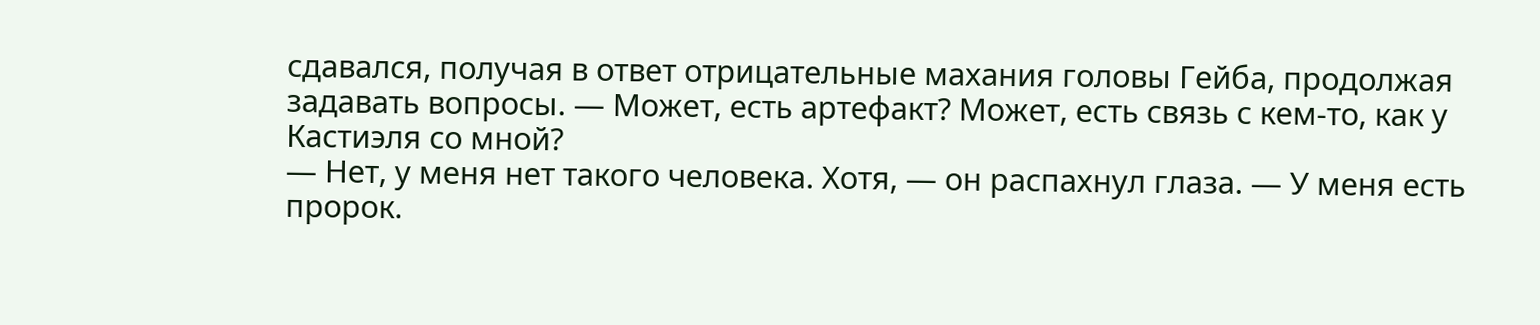сдавался, получая в ответ отрицательные махания головы Гейба, продолжая задавать вопросы. — Может, есть артефакт? Может, есть связь с кем-то, как у Кастиэля со мной?
— Нет, у меня нет такого человека. Хотя, — он распахнул глаза. — У меня есть пророк.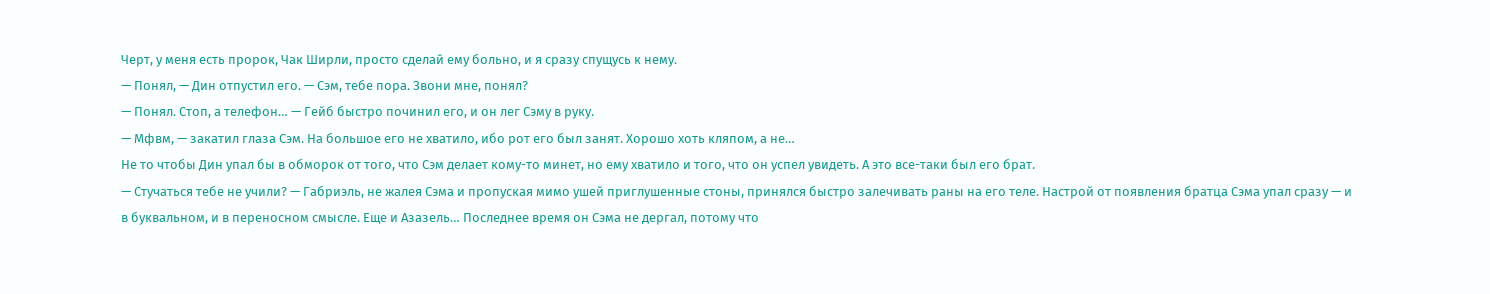Черт, у меня есть пророк, Чак Ширли, просто сделай ему больно, и я сразу спущусь к нему.
— Понял, — Дин отпустил его. — Сэм, тебе пора. Звони мне, понял?
— Понял. Стоп, а телефон… — Гейб быстро починил его, и он лег Сэму в руку.
— Мфвм, — закатил глаза Сэм. На большое его не хватило, ибо рот его был занят. Хорошо хоть кляпом, а не…
Не то чтобы Дин упал бы в обморок от того, что Сэм делает кому-то минет, но ему хватило и того, что он успел увидеть. А это все-таки был его брат.
— Стучаться тебе не учили? — Габриэль, не жалея Сэма и пропуская мимо ушей приглушенные стоны, принялся быстро залечивать раны на его теле. Настрой от появления братца Сэма упал сразу — и в буквальном, и в переносном смысле. Еще и Азазель… Последнее время он Сэма не дергал, потому что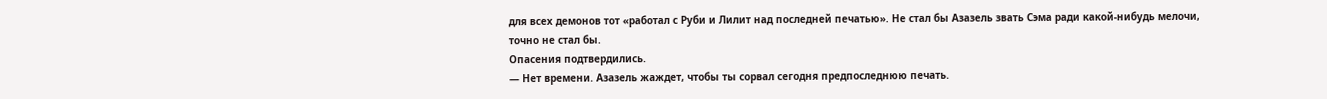для всех демонов тот «работал с Руби и Лилит над последней печатью». Не стал бы Азазель звать Сэма ради какой-нибудь мелочи, точно не стал бы.
Опасения подтвердились.
— Нет времени. Азазель жаждет, чтобы ты сорвал сегодня предпоследнюю печать.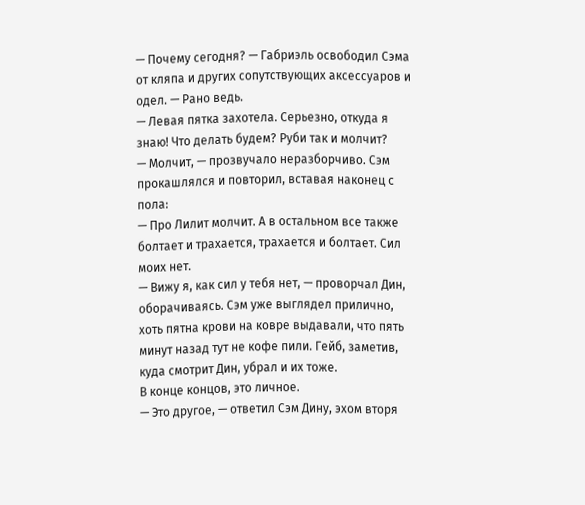— Почему сегодня? — Габриэль освободил Сэма от кляпа и других сопутствующих аксессуаров и одел. — Рано ведь.
— Левая пятка захотела. Серьезно, откуда я знаю! Что делать будем? Руби так и молчит?
— Молчит, — прозвучало неразборчиво. Сэм прокашлялся и повторил, вставая наконец с пола:
— Про Лилит молчит. А в остальном все также болтает и трахается, трахается и болтает. Сил моих нет.
— Вижу я, как сил у тебя нет, — проворчал Дин, оборачиваясь. Сэм уже выглядел прилично, хоть пятна крови на ковре выдавали, что пять минут назад тут не кофе пили. Гейб, заметив, куда смотрит Дин, убрал и их тоже.
В конце концов, это личное.
— Это другое, — ответил Сэм Дину, эхом вторя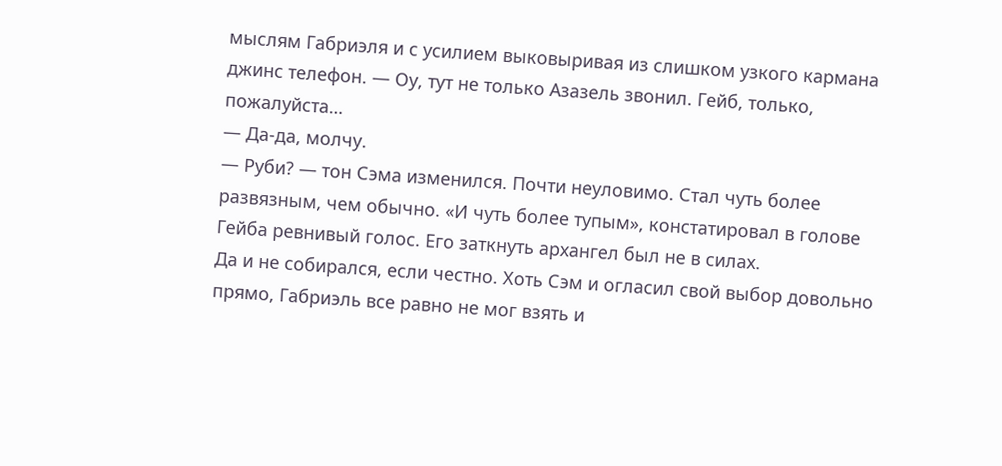мыслям Габриэля и с усилием выковыривая из слишком узкого кармана джинс телефон. — Оу, тут не только Азазель звонил. Гейб, только, пожалуйста…
— Да-да, молчу.
— Руби? — тон Сэма изменился. Почти неуловимо. Стал чуть более развязным, чем обычно. «И чуть более тупым», констатировал в голове Гейба ревнивый голос. Его заткнуть архангел был не в силах.
Да и не собирался, если честно. Хоть Сэм и огласил свой выбор довольно прямо, Габриэль все равно не мог взять и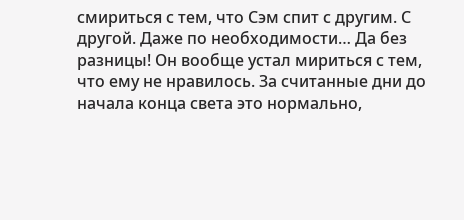смириться с тем, что Сэм спит с другим. С другой. Даже по необходимости… Да без разницы! Он вообще устал мириться с тем, что ему не нравилось. За считанные дни до начала конца света это нормально,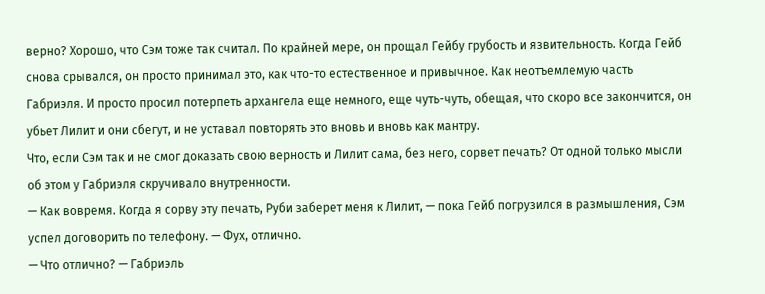верно? Хорошо, что Сэм тоже так считал. По крайней мере, он прощал Гейбу грубость и язвительность. Когда Гейб снова срывался, он просто принимал это, как что-то естественное и привычное. Как неотъемлемую часть Габриэля. И просто просил потерпеть архангела еще немного, еще чуть-чуть, обещая, что скоро все закончится, он убьет Лилит и они сбегут, и не уставал повторять это вновь и вновь как мантру.
Что, если Сэм так и не смог доказать свою верность и Лилит сама, без него, сорвет печать? От одной только мысли об этом у Габриэля скручивало внутренности.
— Как вовремя. Когда я сорву эту печать, Руби заберет меня к Лилит, — пока Гейб погрузился в размышления, Сэм успел договорить по телефону. — Фух, отлично.
— Что отлично? — Габриэль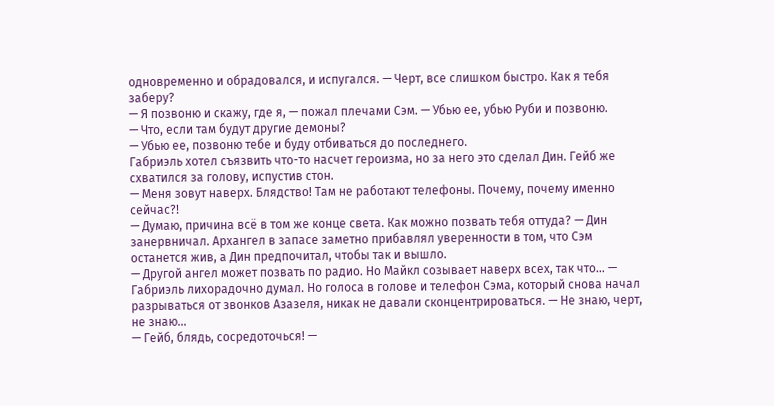одновременно и обрадовался, и испугался. — Черт, все слишком быстро. Как я тебя заберу?
— Я позвоню и скажу, где я, — пожал плечами Сэм. — Убью ее, убью Руби и позвоню.
— Что, если там будут другие демоны?
— Убью ее, позвоню тебе и буду отбиваться до последнего.
Габриэль хотел съязвить что-то насчет героизма, но за него это сделал Дин. Гейб же схватился за голову, испустив стон.
— Меня зовут наверх. Блядство! Там не работают телефоны. Почему, почему именно сейчас?!
— Думаю, причина всё в том же конце света. Как можно позвать тебя оттуда? — Дин занервничал. Архангел в запасе заметно прибавлял уверенности в том, что Сэм останется жив, а Дин предпочитал, чтобы так и вышло.
— Другой ангел может позвать по радио. Но Майкл созывает наверх всех, так что… — Габриэль лихорадочно думал. Но голоса в голове и телефон Сэма, который снова начал разрываться от звонков Азазеля, никак не давали сконцентрироваться. — Не знаю, черт, не знаю…
— Гейб, блядь, сосредоточься! —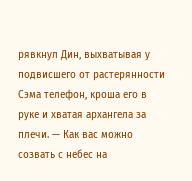рявкнул Дин, выхватывая у подвисшего от растерянности Сэма телефон, кроша его в руке и хватая архангела за плечи. — Как вас можно созвать с небес на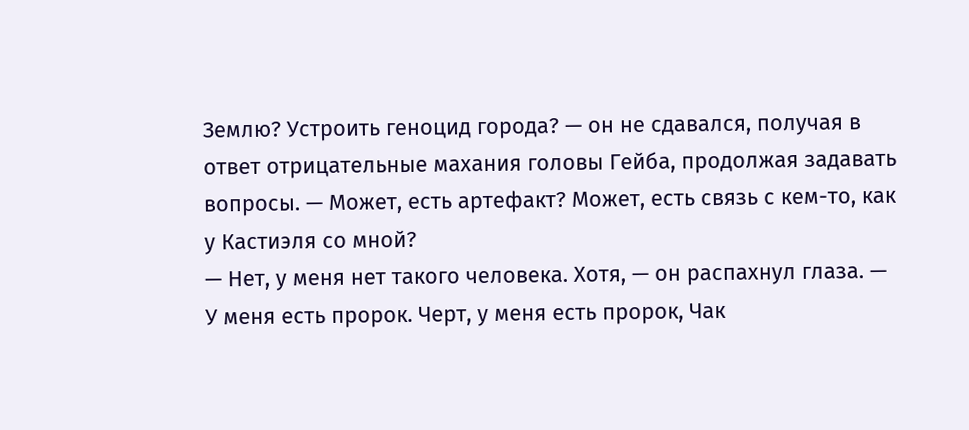Землю? Устроить геноцид города? — он не сдавался, получая в ответ отрицательные махания головы Гейба, продолжая задавать вопросы. — Может, есть артефакт? Может, есть связь с кем-то, как у Кастиэля со мной?
— Нет, у меня нет такого человека. Хотя, — он распахнул глаза. — У меня есть пророк. Черт, у меня есть пророк, Чак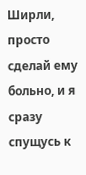Ширли, просто сделай ему больно, и я сразу спущусь к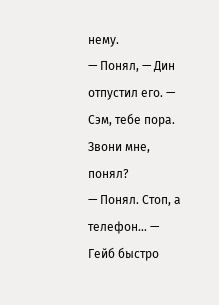нему.
— Понял, — Дин отпустил его. — Сэм, тебе пора. Звони мне, понял?
— Понял. Стоп, а телефон… — Гейб быстро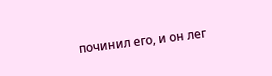починил его, и он лег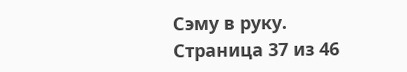Сэму в руку.
Страница 37 из 46